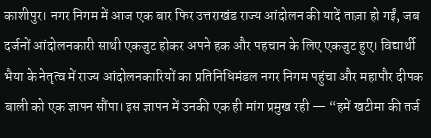काशीपुर। नगर निगम में आज एक बार फिर उत्तराखंड राज्य आंदोलन की यादें ताज़ा हो गईं, जब दर्जनों आंदोलनकारी साथी एकजुट होकर अपने हक और पहचान के लिए एकजुट हुए। विद्यार्थी भैया के नेतृत्व में राज्य आंदोलनकारियों का प्रतिनिधिमंडल नगर निगम पहुंचा और महापौर दीपक बाली को एक ज्ञापन सौंपा। इस ज्ञापन में उनकी एक ही मांग प्रमुख रही — “हमें खटीमा की तर्ज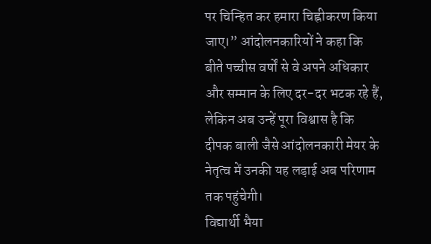पर चिन्हित कर हमारा चिह्नीकरण किया जाए।” आंदोलनकारियों ने कहा कि बीते पच्चीस वर्षों से वे अपने अधिकार और सम्मान के लिए दर-दर भटक रहे हैं, लेकिन अब उन्हें पूरा विश्वास है कि दीपक बाली जैसे आंदोलनकारी मेयर के नेतृत्व में उनकी यह लड़ाई अब परिणाम तक पहुंचेगी।
विद्यार्थी भैया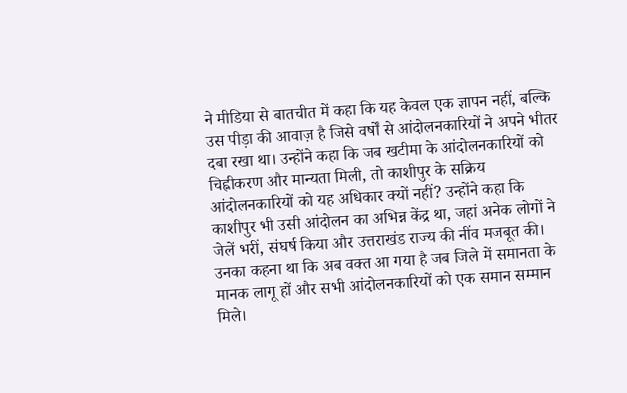ने मीडिया से बातचीत में कहा कि यह केवल एक ज्ञापन नहीं, बल्कि उस पीड़ा की आवाज़ है जिसे वर्षों से आंदोलनकारियों ने अपने भीतर दबा रखा था। उन्होंने कहा कि जब खटीमा के आंदोलनकारियों को चिह्नीकरण और मान्यता मिली, तो काशीपुर के सक्रिय आंदोलनकारियों को यह अधिकार क्यों नहीं? उन्होंने कहा कि काशीपुर भी उसी आंदोलन का अभिन्न केंद्र था, जहां अनेक लोगों ने जेलें भरीं, संघर्ष किया और उत्तराखंड राज्य की नींव मजबूत की। उनका कहना था कि अब वक्त आ गया है जब जिले में समानता के मानक लागू हों और सभी आंदोलनकारियों को एक समान सम्मान मिले।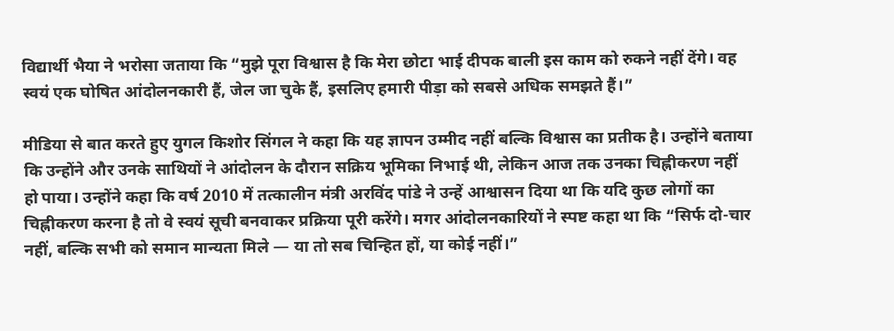विद्यार्थी भैया ने भरोसा जताया कि “मुझे पूरा विश्वास है कि मेरा छोटा भाई दीपक बाली इस काम को रुकने नहीं देंगे। वह स्वयं एक घोषित आंदोलनकारी हैं, जेल जा चुके हैं, इसलिए हमारी पीड़ा को सबसे अधिक समझते हैं।”

मीडिया से बात करते हुए युगल किशोर सिंगल ने कहा कि यह ज्ञापन उम्मीद नहीं बल्कि विश्वास का प्रतीक है। उन्होंने बताया कि उन्होंने और उनके साथियों ने आंदोलन के दौरान सक्रिय भूमिका निभाई थी, लेकिन आज तक उनका चिह्नीकरण नहीं हो पाया। उन्होंने कहा कि वर्ष 2010 में तत्कालीन मंत्री अरविंद पांडे ने उन्हें आश्वासन दिया था कि यदि कुछ लोगों का चिह्नीकरण करना है तो वे स्वयं सूची बनवाकर प्रक्रिया पूरी करेंगे। मगर आंदोलनकारियों ने स्पष्ट कहा था कि “सिर्फ दो-चार नहीं, बल्कि सभी को समान मान्यता मिले — या तो सब चिन्हित हों, या कोई नहीं।”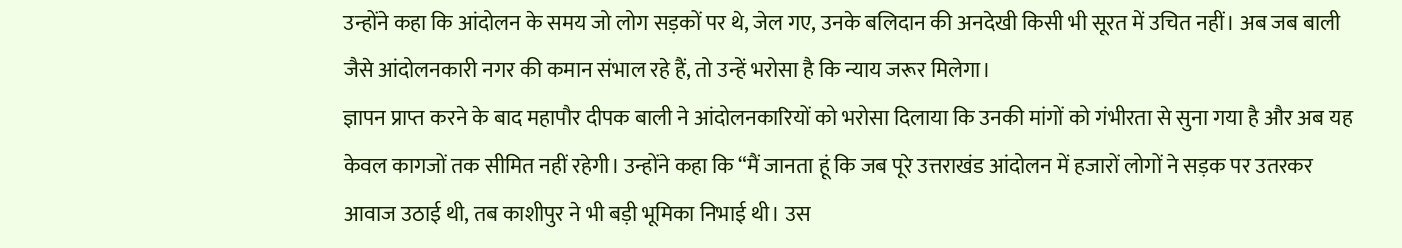उन्होंने कहा कि आंदोलन के समय जो लोग सड़कों पर थे, जेल गए, उनके बलिदान की अनदेखी किसी भी सूरत में उचित नहीं। अब जब बाली जैसे आंदोलनकारी नगर की कमान संभाल रहे हैं, तो उन्हें भरोसा है कि न्याय जरूर मिलेगा।
ज्ञापन प्राप्त करने के बाद महापौर दीपक बाली ने आंदोलनकारियों को भरोसा दिलाया कि उनकी मांगों को गंभीरता से सुना गया है और अब यह केवल कागजों तक सीमित नहीं रहेगी। उन्होंने कहा कि “मैं जानता हूं कि जब पूरे उत्तराखंड आंदोलन में हजारों लोगों ने सड़क पर उतरकर आवाज उठाई थी, तब काशीपुर ने भी बड़ी भूमिका निभाई थी। उस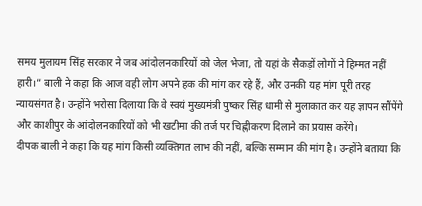समय मुलायम सिंह सरकार ने जब आंदोलनकारियों को जेल भेजा, तो यहां के सैकड़ों लोगों ने हिम्मत नहीं हारी।” बाली ने कहा कि आज वही लोग अपने हक की मांग कर रहे हैं, और उनकी यह मांग पूरी तरह न्यायसंगत है। उन्होंने भरोसा दिलाया कि वे स्वयं मुख्यमंत्री पुष्कर सिंह धामी से मुलाकात कर यह ज्ञापन सौंपेंगे और काशीपुर के आंदोलनकारियों को भी खटीमा की तर्ज पर चिह्नीकरण दिलाने का प्रयास करेंगे।
दीपक बाली ने कहा कि यह मांग किसी व्यक्तिगत लाभ की नहीं, बल्कि सम्मान की मांग है। उन्होंने बताया कि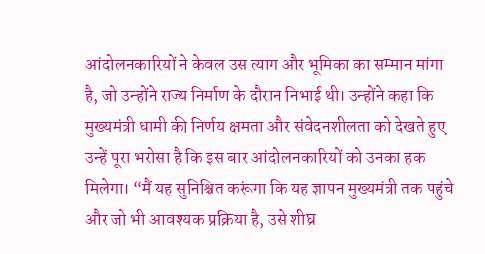आंदोलनकारियों ने केवल उस त्याग और भूमिका का सम्मान मांगा है, जो उन्होंने राज्य निर्माण के दौरान निभाई थी। उन्होंने कहा कि मुख्यमंत्री धामी की निर्णय क्षमता और संवेदनशीलता को देखते हुए उन्हें पूरा भरोसा है कि इस बार आंदोलनकारियों को उनका हक मिलेगा। “मैं यह सुनिश्चित करूंगा कि यह ज्ञापन मुख्यमंत्री तक पहुंचे और जो भी आवश्यक प्रक्रिया है, उसे शीघ्र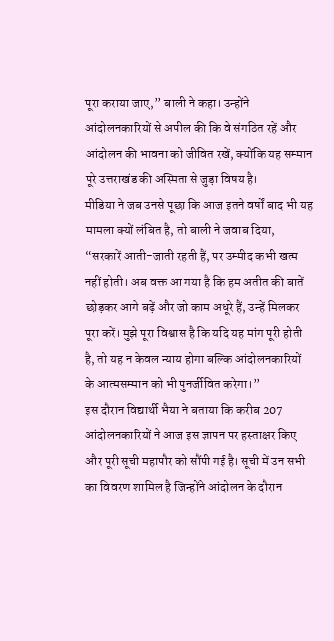पूरा कराया जाए,” बाली ने कहा। उन्होंने आंदोलनकारियों से अपील की कि वे संगठित रहें और आंदोलन की भावना को जीवित रखें, क्योंकि यह सम्मान पूरे उत्तराखंड की अस्मिता से जुड़ा विषय है।
मीडिया ने जब उनसे पूछा कि आज इतने वर्षों बाद भी यह मामला क्यों लंबित है, तो बाली ने जवाब दिया, “सरकारें आती-जाती रहती हैं, पर उम्मीद कभी खत्म नहीं होती। अब वक्त आ गया है कि हम अतीत की बातें छोड़कर आगे बढ़ें और जो काम अधूरे हैं, उन्हें मिलकर पूरा करें। मुझे पूरा विश्वास है कि यदि यह मांग पूरी होती है, तो यह न केवल न्याय होगा बल्कि आंदोलनकारियों के आत्मसम्मान को भी पुनर्जीवित करेगा।”
इस दौरान विद्यार्थी भैया ने बताया कि करीब 207 आंदोलनकारियों ने आज इस ज्ञापन पर हस्ताक्षर किए और पूरी सूची महापौर को सौंपी गई है। सूची में उन सभी का विवरण शामिल है जिन्होंने आंदोलन के दौरान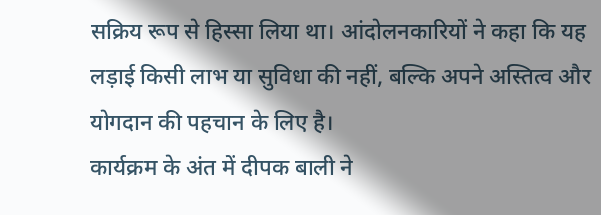सक्रिय रूप से हिस्सा लिया था। आंदोलनकारियों ने कहा कि यह लड़ाई किसी लाभ या सुविधा की नहीं, बल्कि अपने अस्तित्व और योगदान की पहचान के लिए है।
कार्यक्रम के अंत में दीपक बाली ने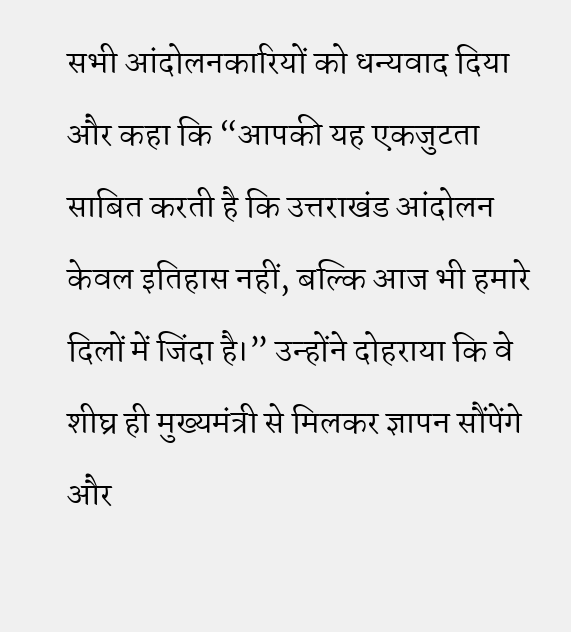सभी आंदोलनकारियों को धन्यवाद दिया और कहा कि “आपकी यह एकजुटता साबित करती है कि उत्तराखंड आंदोलन केवल इतिहास नहीं, बल्कि आज भी हमारे दिलों में जिंदा है।” उन्होंने दोहराया कि वे शीघ्र ही मुख्यमंत्री से मिलकर ज्ञापन सौंपेंगे और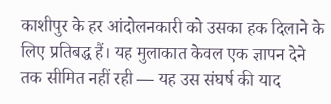काशीपुर के हर आंदोलनकारी को उसका हक दिलाने के लिए प्रतिबद्ध हैं। यह मुलाकात केवल एक ज्ञापन देने तक सीमित नहीं रही — यह उस संघर्ष की याद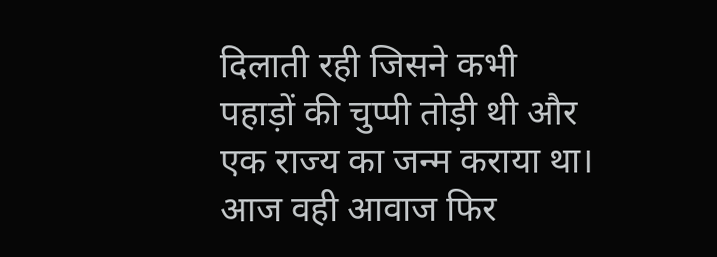दिलाती रही जिसने कभी पहाड़ों की चुप्पी तोड़ी थी और एक राज्य का जन्म कराया था। आज वही आवाज फिर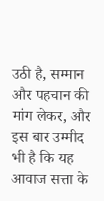उठी है, सम्मान और पहचान की मांग लेकर, और इस बार उम्मीद भी है कि यह आवाज सत्ता के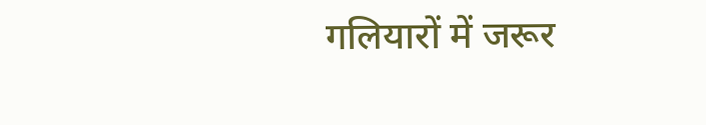गलियारों में जरूर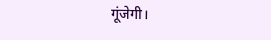गूंजेगी।